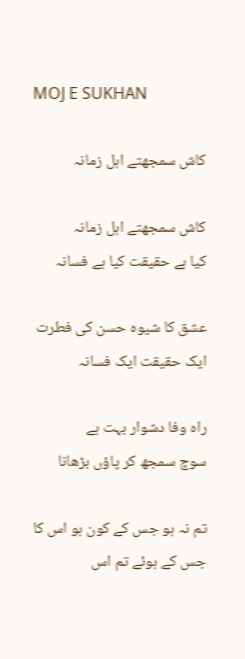MOJ E SUKHAN

کاش سمجھتے اہل زمانہ

کاش سمجھتے اہل زمانہ
کیا ہے حقیقت کیا ہے فسانہ

عشق کا شیوہ حسن کی فطرت
ایک حقیقت ایک فسانہ

راہ وفا دشوار بہت ہے
سوچ سمجھ کر پاؤں بڑھانا

تم نہ ہو جس کے کون ہو اس کا
جس کے ہوئے تم اس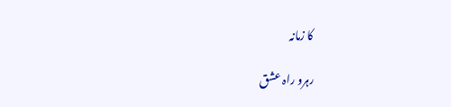کا زمانہ

رہرو راہ عشق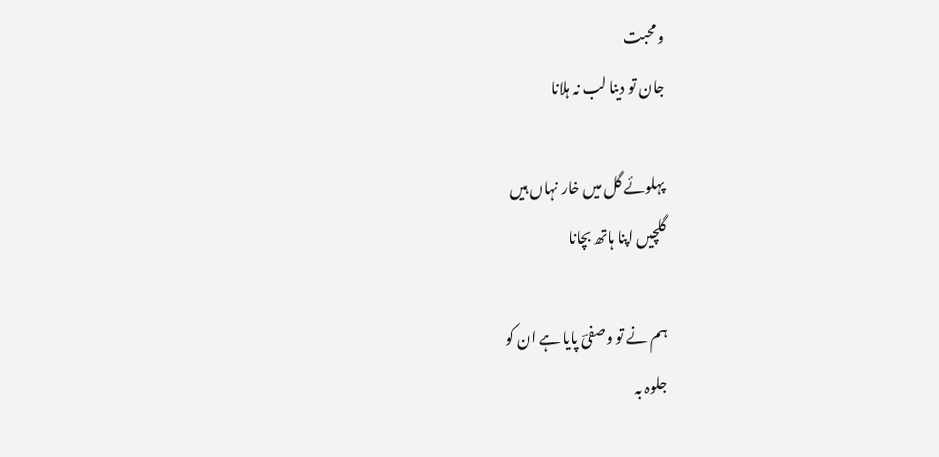و محبت
جان تو دینا لب نہ ہلانا

پہلوئے گل میں خار نہاں ہیں
گلچیں اپنا ہاتھ بچانا

ہم نے تو وصفیؔ پایا ہے ان کو
جلوہ بہ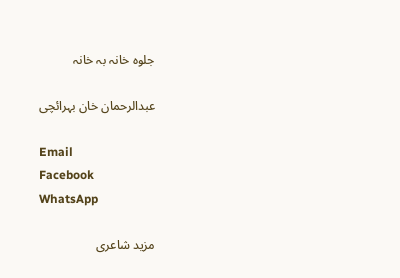جلوہ خانہ بہ خانہ

عبدالرحمان خان بہرائچی

Email
Facebook
WhatsApp

مزید شاعری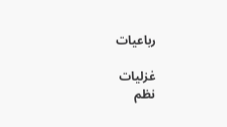رباعیات

غزلیات
نظم